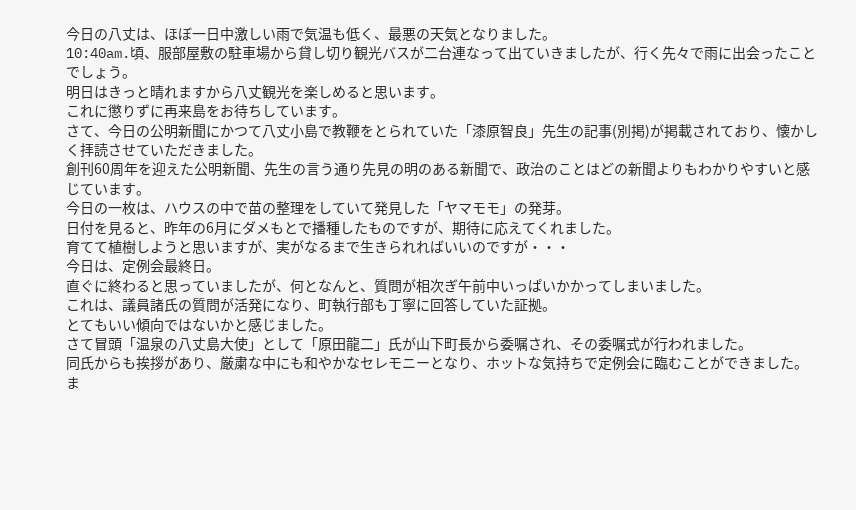今日の八丈は、ほぼ一日中激しい雨で気温も低く、最悪の天気となりました。
10:40am.頃、服部屋敷の駐車場から貸し切り観光バスが二台連なって出ていきましたが、行く先々で雨に出会ったことでしょう。
明日はきっと晴れますから八丈観光を楽しめると思います。
これに懲りずに再来島をお待ちしています。
さて、今日の公明新聞にかつて八丈小島で教鞭をとられていた「漆原智良」先生の記事(別掲)が掲載されており、懐かしく拝読させていただきました。
創刊60周年を迎えた公明新聞、先生の言う通り先見の明のある新聞で、政治のことはどの新聞よりもわかりやすいと感じています。
今日の一枚は、ハウスの中で苗の整理をしていて発見した「ヤマモモ」の発芽。
日付を見ると、昨年の6月にダメもとで播種したものですが、期待に応えてくれました。
育てて植樹しようと思いますが、実がなるまで生きられればいいのですが・・・
今日は、定例会最終日。
直ぐに終わると思っていましたが、何となんと、質問が相次ぎ午前中いっぱいかかってしまいました。
これは、議員諸氏の質問が活発になり、町執行部も丁寧に回答していた証拠。
とてもいい傾向ではないかと感じました。
さて冒頭「温泉の八丈島大使」として「原田龍二」氏が山下町長から委嘱され、その委嘱式が行われました。
同氏からも挨拶があり、厳粛な中にも和やかなセレモニーとなり、ホットな気持ちで定例会に臨むことができました。
ま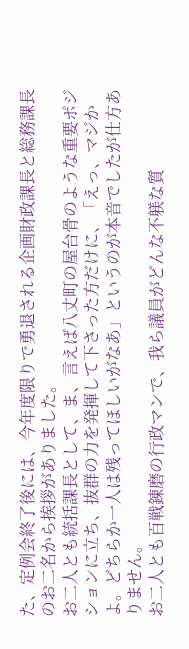た、定例会終了後には、今年度限りで勇退される企画財政課長と総務課長のお二名から挨拶がありました。
お二人とも統括課長として、ま、言えば八丈町の屋台骨のような重要ポジションに立ち、抜群の力を発揮して下さった方だけに、「えっ、マジかよ。どちらか一人は残ってほしいがなあ」というのが本音でしたが仕方ありません。
お二人とも百戦錬磨の行政マンで、我ら議員がどんな不躾な質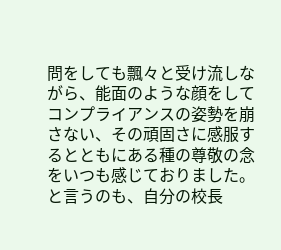問をしても飄々と受け流しながら、能面のような顔をしてコンプライアンスの姿勢を崩さない、その頑固さに感服するとともにある種の尊敬の念をいつも感じておりました。
と言うのも、自分の校長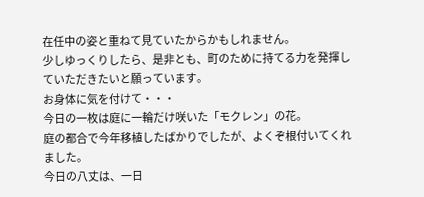在任中の姿と重ねて見ていたからかもしれません。
少しゆっくりしたら、是非とも、町のために持てる力を発揮していただきたいと願っています。
お身体に気を付けて・・・
今日の一枚は庭に一輪だけ咲いた「モクレン」の花。
庭の都合で今年移植したばかりでしたが、よくぞ根付いてくれました。
今日の八丈は、一日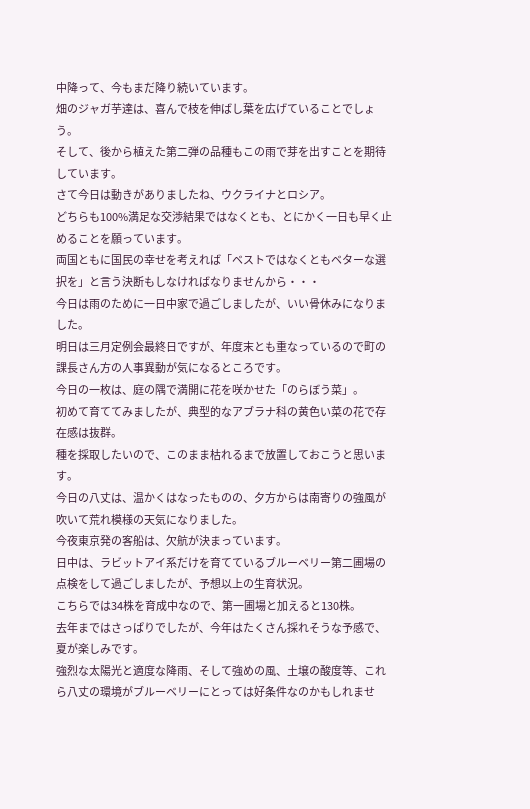中降って、今もまだ降り続いています。
畑のジャガ芋達は、喜んで枝を伸ばし葉を広げていることでしょう。
そして、後から植えた第二弾の品種もこの雨で芽を出すことを期待しています。
さて今日は動きがありましたね、ウクライナとロシア。
どちらも100%満足な交渉結果ではなくとも、とにかく一日も早く止めることを願っています。
両国ともに国民の幸せを考えれば「ベストではなくともベターな選択を」と言う決断もしなければなりませんから・・・
今日は雨のために一日中家で過ごしましたが、いい骨休みになりました。
明日は三月定例会最終日ですが、年度末とも重なっているので町の課長さん方の人事異動が気になるところです。
今日の一枚は、庭の隅で満開に花を咲かせた「のらぼう菜」。
初めて育ててみましたが、典型的なアブラナ科の黄色い菜の花で存在感は抜群。
種を採取したいので、このまま枯れるまで放置しておこうと思います。
今日の八丈は、温かくはなったものの、夕方からは南寄りの強風が吹いて荒れ模様の天気になりました。
今夜東京発の客船は、欠航が決まっています。
日中は、ラビットアイ系だけを育てているブルーベリー第二圃場の点検をして過ごしましたが、予想以上の生育状況。
こちらでは34株を育成中なので、第一圃場と加えると130株。
去年まではさっぱりでしたが、今年はたくさん採れそうな予感で、夏が楽しみです。
強烈な太陽光と適度な降雨、そして強めの風、土壌の酸度等、これら八丈の環境がブルーベリーにとっては好条件なのかもしれませ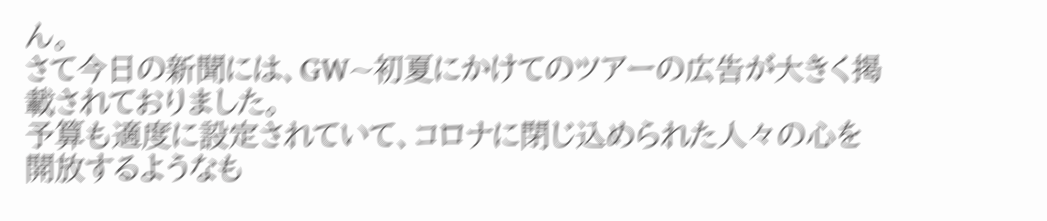ん。
さて今日の新聞には、GW~初夏にかけてのツアーの広告が大きく掲載されておりました。
予算も適度に設定されていて、コロナに閉じ込められた人々の心を開放するようなも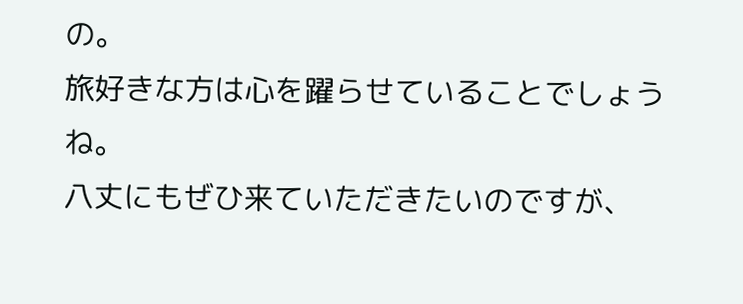の。
旅好きな方は心を躍らせていることでしょうね。
八丈にもぜひ来ていただきたいのですが、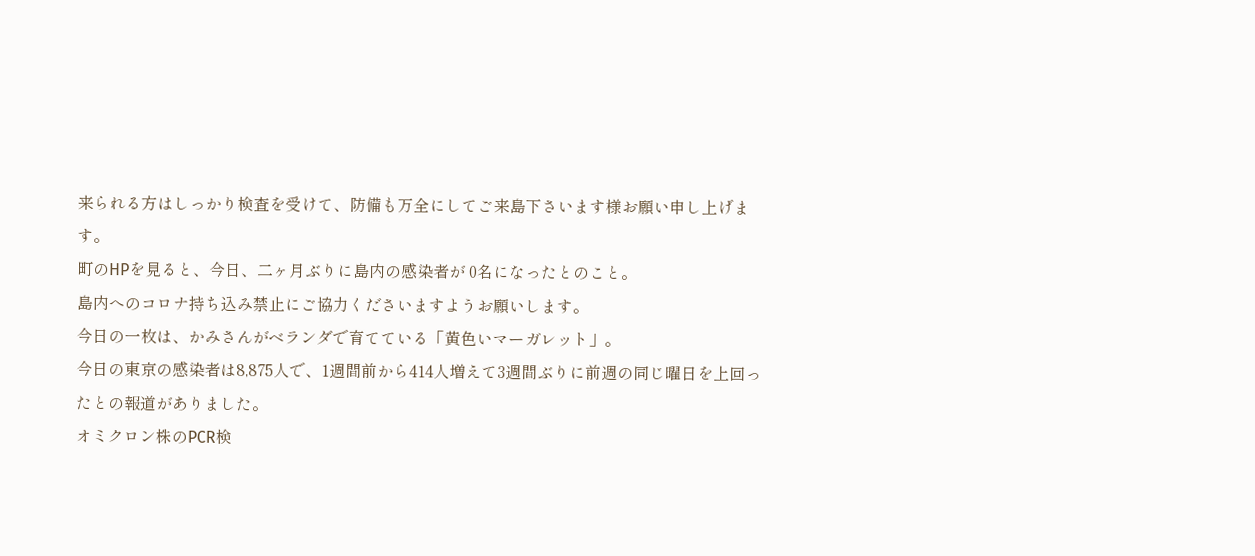来られる方はしっかり検査を受けて、防備も万全にしてご来島下さいます様お願い申し上げます。
町のHPを見ると、今日、二ヶ月ぶりに島内の感染者が 0名になったとのこと。
島内へのコロナ持ち込み禁止にご協力くださいますようお願いします。
今日の一枚は、かみさんがベランダで育てている「黄色いマーガレット」。
今日の東京の感染者は8,875人で、1週間前から414人増えて3週間ぶりに前週の同じ曜日を上回ったとの報道がありました。
オミクロン株のPCR検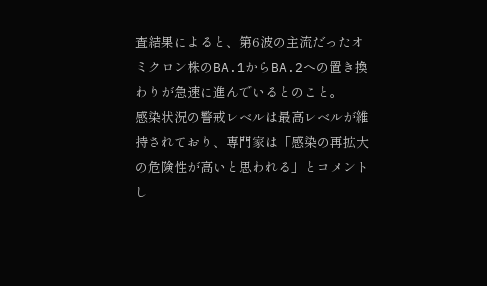査結果によると、第6波の主流だったオミクロン株のBA.1からBA.2への置き換わりが急速に進んでいるとのこと。
感染状況の警戒レベルは最高レベルが維持されており、専門家は「感染の再拡大の危険性が高いと思われる」とコメントし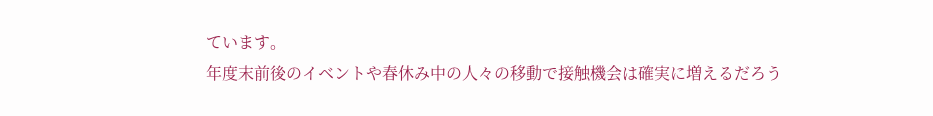ています。
年度末前後のイベントや春休み中の人々の移動で接触機会は確実に増えるだろう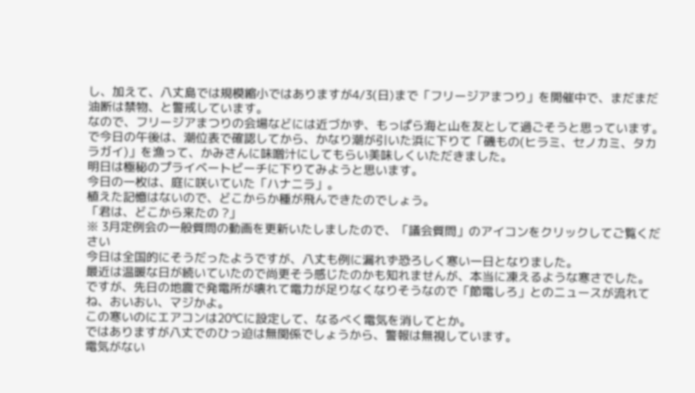し、加えて、八丈島では規模縮小ではありますが4/3(日)まで「フリージアまつり」を開催中で、まだまだ油断は禁物、と警戒しています。
なので、フリージアまつりの会場などには近づかず、もっぱら海と山を友として過ごそうと思っています。
で今日の午後は、潮位表で確認してから、かなり潮が引いた浜に下りて「磯もの(ヒラミ、セノカミ、タカラガイ)」を漁って、かみさんに味噌汁にしてもらい美味しくいただきました。
明日は極秘のプライベートビーチに下りてみようと思います。
今日の一枚は、庭に咲いていた「ハナニラ」。
植えた記憶はないので、どこからか種が飛んできたのでしょう。
「君は、どこから来たの ?」
※ 3月定例会の一般質問の動画を更新いたしましたので、「議会質問」のアイコンをクリックしてご覧ください
今日は全国的にそうだったようですが、八丈も例に漏れず恐ろしく寒い一日となりました。
最近は温暖な日が続いていたので尚更そう感じたのかも知れませんが、本当に凍えるような寒さでした。
ですが、先日の地震で発電所が壊れて電力が足りなくなりそうなので「節電しろ」とのニュースが流れてね、おいおい、マジかよ。
この寒いのにエアコンは20℃に設定して、なるべく電気を消してとか。
ではありますが八丈でのひっ迫は無関係でしょうから、警報は無視しています。
電気がない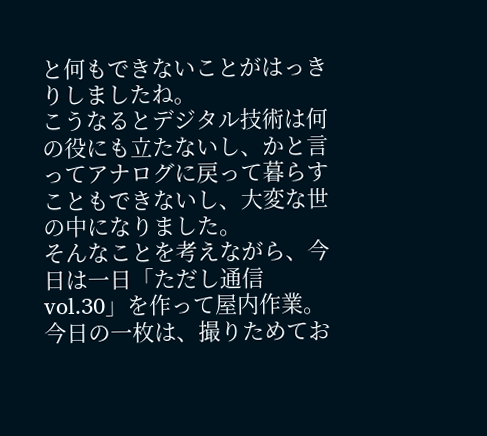と何もできないことがはっきりしましたね。
こうなるとデジタル技術は何の役にも立たないし、かと言ってアナログに戻って暮らすこともできないし、大変な世の中になりました。
そんなことを考えながら、今日は一日「ただし通信vol.30」を作って屋内作業。
今日の一枚は、撮りためてお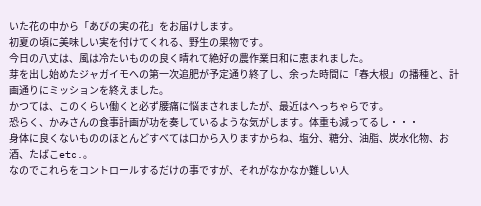いた花の中から「あびの実の花」をお届けします。
初夏の頃に美味しい実を付けてくれる、野生の果物です。
今日の八丈は、風は冷たいものの良く晴れて絶好の農作業日和に恵まれました。
芽を出し始めたジャガイモへの第一次追肥が予定通り終了し、余った時間に「春大根」の播種と、計画通りにミッションを終えました。
かつては、このくらい働くと必ず腰痛に悩まされましたが、最近はへっちゃらです。
恐らく、かみさんの食事計画が功を奏しているような気がします。体重も減ってるし・・・
身体に良くないもののほとんどすべては口から入りますからね、塩分、糖分、油脂、炭水化物、お酒、たばこetc.。
なのでこれらをコントロールするだけの事ですが、それがなかなか難しい人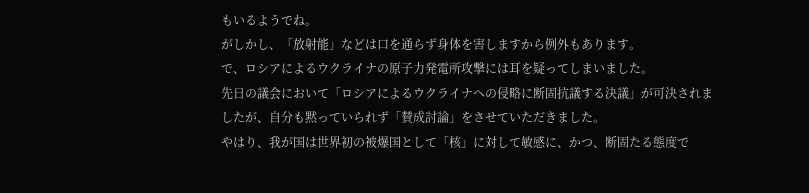もいるようでね。
がしかし、「放射能」などは口を通らず身体を害しますから例外もあります。
で、ロシアによるウクライナの原子力発電所攻撃には耳を疑ってしまいました。
先日の議会において「ロシアによるウクライナへの侵略に断固抗議する決議」が可決されましたが、自分も黙っていられず「賛成討論」をさせていただきました。
やはり、我が国は世界初の被爆国として「核」に対して敏感に、かつ、断固たる態度で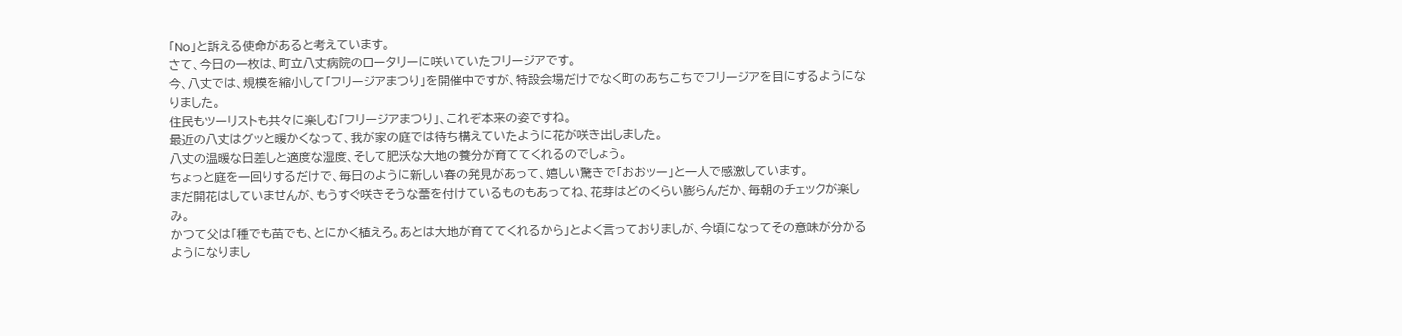「No」と訴える使命があると考えています。
さて、今日の一枚は、町立八丈病院のロータリーに咲いていたフリージアです。
今、八丈では、規模を縮小して「フリージアまつり」を開催中ですが、特設会場だけでなく町のあちこちでフリージアを目にするようになりました。
住民もツーリストも共々に楽しむ「フリージアまつり」、これぞ本来の姿ですね。
最近の八丈はグッと暖かくなって、我が家の庭では待ち構えていたように花が咲き出しました。
八丈の温暖な日差しと適度な湿度、そして肥沃な大地の養分が育ててくれるのでしょう。
ちょっと庭を一回りするだけで、毎日のように新しい春の発見があって、嬉しい驚きで「おおッー」と一人で感激しています。
まだ開花はしていませんが、もうすぐ咲きそうな蕾を付けているものもあってね、花芽はどのくらい膨らんだか、毎朝のチェックが楽しみ。
かつて父は「種でも苗でも、とにかく植えろ。あとは大地が育ててくれるから」とよく言っておりましが、今頃になってその意味が分かるようになりまし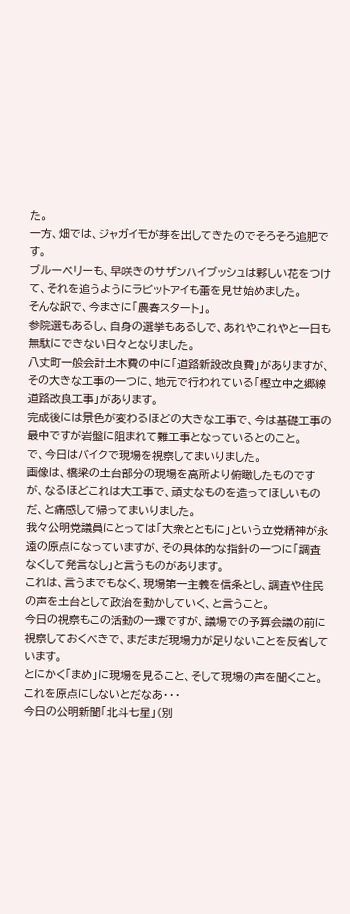た。
一方、畑では、ジャガイモが芽を出してきたのでそろそろ追肥です。
ブルーベリーも、早咲きのサザンハイブッシュは夥しい花をつけて、それを追うようにラビットアイも蕾を見せ始めました。
そんな訳で、今まさに「農春スタート」。
参院選もあるし、自身の選挙もあるしで、あれやこれやと一日も無駄にできない日々となりました。
八丈町一般会計土木費の中に「道路新設改良費」がありますが、その大きな工事の一つに、地元で行われている「樫立中之郷線道路改良工事」があります。
完成後には景色が変わるほどの大きな工事で、今は基礎工事の最中ですが岩盤に阻まれて難工事となっているとのこと。
で、今日はバイクで現場を視察してまいりました。
画像は、橋梁の土台部分の現場を高所より俯瞰したものですが、なるほどこれは大工事で、頑丈なものを造ってほしいものだ、と痛感して帰ってまいりました。
我々公明党議員にとっては「大衆とともに」という立党精神が永遠の原点になっていますが、その具体的な指針の一つに「調査なくして発言なし」と言うものがあります。
これは、言うまでもなく、現場第一主義を信条とし、調査や住民の声を土台として政治を動かしていく、と言うこと。
今日の視察もこの活動の一環ですが、議場での予算会議の前に視察しておくべきで、まだまだ現場力が足りないことを反省しています。
とにかく「まめ」に現場を見ること、そして現場の声を聞くこと。これを原点にしないとだなあ・・・
今日の公明新聞「北斗七星」(別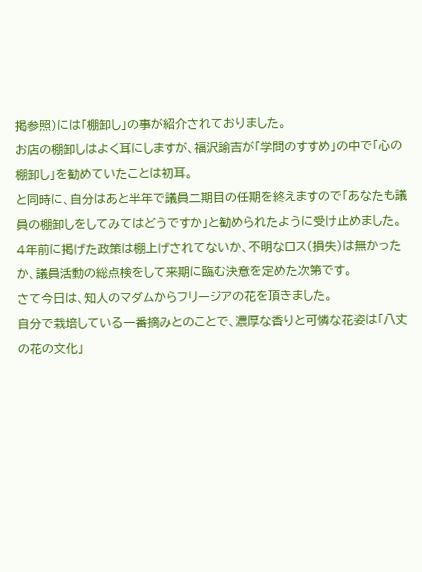掲参照)には「棚卸し」の事が紹介されておりました。
お店の棚卸しはよく耳にしますが、福沢諭吉が「学問のすすめ」の中で「心の棚卸し」を勧めていたことは初耳。
と同時に、自分はあと半年で議員二期目の任期を終えますので「あなたも議員の棚卸しをしてみてはどうですか」と勧められたように受け止めました。
4年前に掲げた政策は棚上げされてないか、不明なロス(損失)は無かったか、議員活動の総点検をして来期に臨む決意を定めた次第です。
さて今日は、知人のマダムからフリージアの花を頂きました。
自分で栽培している一番摘みとのことで、濃厚な香りと可憐な花姿は「八丈の花の文化」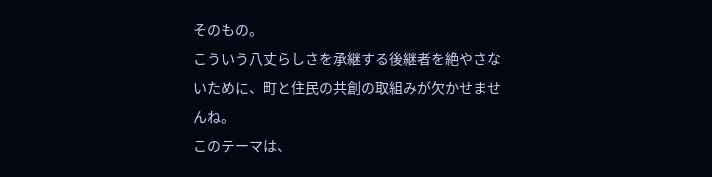そのもの。
こういう八丈らしさを承継する後継者を絶やさないために、町と住民の共創の取組みが欠かせませんね。
このテーマは、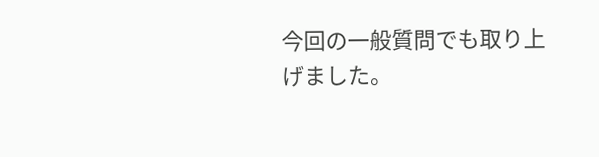今回の一般質問でも取り上げました。